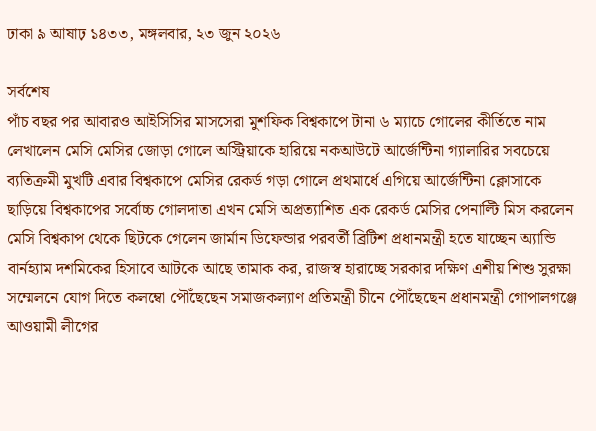ঢাকা ৯ আষাঢ় ১৪৩৩, মঙ্গলবার, ২৩ জুন ২০২৬

সর্বশেষ
পাঁচ বছর পর আবারও আইসিসির মাসসেরা মুশফিক বিশ্বকাপে টানা ৬ ম্যাচে গোলের কীর্তিতে নাম লেখালেন মেসি মেসির জোড়া গোলে অস্ট্রিয়াকে হারিয়ে নকআউটে আর্জেন্টিনা গ্যালারির সবচেয়ে ব্যতিক্রমী মুখটি এবার বিশ্বকাপে মেসির রেকর্ড গড়া গোলে প্রথমার্ধে এগিয়ে আর্জেন্টিনা ক্লোসাকে ছাড়িয়ে বিশ্বকাপের সর্বোচ্চ গোলদাতা এখন মেসি অপ্রত্যাশিত এক রেকর্ড মেসির পেনাল্টি মিস করলেন মেসি বিশ্বকাপ থেকে ছিটকে গেলেন জার্মান ডিফেন্ডার পরবর্তী ব্রিটিশ প্রধানমন্ত্রী হতে যাচ্ছেন অ্যান্ডি বার্নহ্যাম দশমিকের হিসাবে আটকে আছে তামাক কর, রাজস্ব হারাচ্ছে সরকার দক্ষিণ এশীয় শিশু সুরক্ষা সম্মেলনে যোগ দিতে কলম্বো পৌঁছেছেন সমাজকল্যাণ প্রতিমন্ত্রী চীনে পৌঁছেছেন প্রধানমন্ত্রী গোপালগঞ্জে আওয়ামী লীগের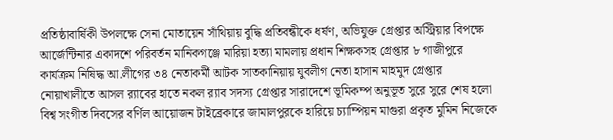প্রতিষ্ঠাবার্ষিকী উপলক্ষে সেনা মোতায়েন সাঁথিয়ায় বুদ্ধি প্রতিবন্ধীকে ধর্ষণ, অভিযুক্ত গ্রেপ্তার অস্ট্রিয়ার বিপক্ষে আর্জেন্টিনার একাদশে পরিবর্তন মানিকগঞ্জে মারিয়া হত্যা মামলায় প্রধান শিক্ষকসহ গ্রেপ্তার ৮ গাজীপুরে কার্যক্রম নিষিদ্ধ আ.লীগের ৩৪ নেতাকর্মী আটক সাতকানিয়ায় যুবলীগ নেতা হাসান মাহমুদ গ্রেপ্তার নোয়াখালীতে আসল র‍্যাবের হাতে নকল র‍্যাব সদস্য গ্রেপ্তার সারাদেশে ভূমিকম্প অনুভূত সুরে সুরে শেষ হলো বিশ্ব সংগীত দিবসের বর্ণিল আয়োজন টাইব্রেকারে জামালপুরকে হারিয়ে চ্যাম্পিয়ন মাগুরা প্রকৃত মুমিন নিজেকে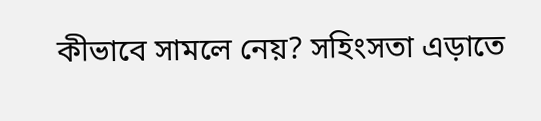কীভাবে সামলে নেয়? সহিংসতা এড়াতে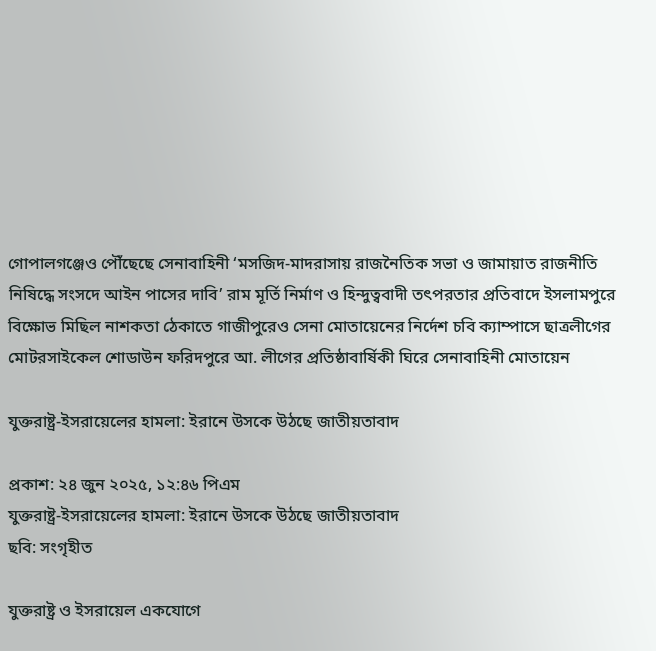গোপালগঞ্জেও পৌঁছেছে সেনাবাহিনী ‘মসজিদ-মাদরাসায় রাজনৈতিক সভা ও জামায়াত রাজনীতি নিষিদ্ধে সংসদে আইন পাসের দাবি’ রাম মূর্তি নির্মাণ ও হিন্দুত্ববাদী তৎপরতার প্রতিবাদে ইসলামপুরে বিক্ষোভ মিছিল নাশকতা ঠেকাতে গাজীপুরেও সেনা মোতায়েনের নির্দেশ চবি ক্যাম্পাসে ছাত্রলীগের মোটরসাইকেল শোডাউন ফরিদপুরে আ. লীগের প্রতিষ্ঠাবার্ষিকী ঘিরে সেনাবাহিনী মোতায়েন

যুক্তরাষ্ট্র-ইসরায়েলের হামলা: ইরানে উসকে উঠছে জাতীয়তাবাদ

প্রকাশ: ২৪ জুন ২০২৫, ১২:৪৬ পিএম
যুক্তরাষ্ট্র-ইসরায়েলের হামলা: ইরানে উসকে উঠছে জাতীয়তাবাদ
ছবি: সংগৃহীত

যুক্তরাষ্ট্র ও ইসরায়েল একযোগে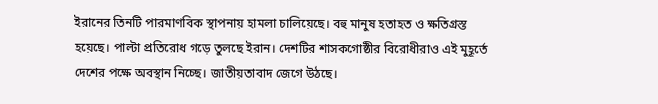ইরানের তিনটি পারমাণবিক স্থাপনায় হামলা চালিয়েছে। বহু মানুষ হতাহত ও ক্ষতিগ্রস্ত হয়েছে। পাল্টা প্রতিরোধ গড়ে তুলছে ইরান। দেশটির শাসকগোষ্ঠীর বিরোধীরাও এই মুহূর্তে দেশের পক্ষে অবস্থান নিচ্ছে। জাতীয়তাবাদ জেগে উঠছে।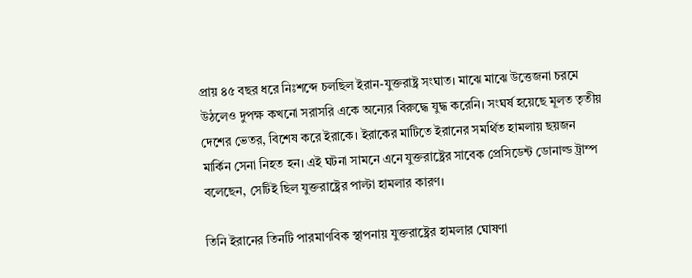প্রায় ৪৫ বছর ধরে নিঃশব্দে চলছিল ইরান-যুক্তরাষ্ট্র সংঘাত। মাঝে মাঝে উত্তেজনা চরমে উঠলেও দুপক্ষ কখনো সরাসরি একে অন্যের বিরুদ্ধে যুদ্ধ করেনি। সংঘর্ষ হয়েছে মূলত তৃতীয় দেশের ভেতর, বিশেষ করে ইরাকে। ইরাকের মাটিতে ইরানের সমর্থিত হামলায় ছয়জন মার্কিন সেনা নিহত হন। এই ঘটনা সামনে এনে যুক্তরাষ্ট্রের সাবেক প্রেসিডেন্ট ডোনাল্ড ট্রাম্প বলেছেন, সেটিই ছিল যুক্তরাষ্ট্রের পাল্টা হামলার কারণ।

তিনি ইরানের তিনটি পারমাণবিক স্থাপনায় যুক্তরাষ্ট্রের হামলার ঘোষণা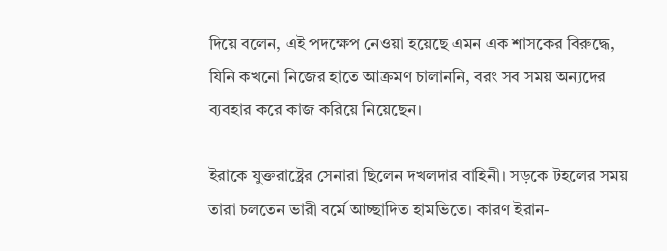দিয়ে বলেন, এই পদক্ষেপ নেওয়া হয়েছে এমন এক শাসকের বিরুদ্ধে, যিনি কখনো নিজের হাতে আক্রমণ চালাননি, বরং সব সময় অন্যদের ব্যবহার করে কাজ করিয়ে নিয়েছেন।

ইরাকে যুক্তরাষ্ট্রের সেনারা ছিলেন দখলদার বাহিনী। সড়কে টহলের সময় তারা চলতেন ভারী বর্মে আচ্ছাদিত হামভিতে। কারণ ইরান-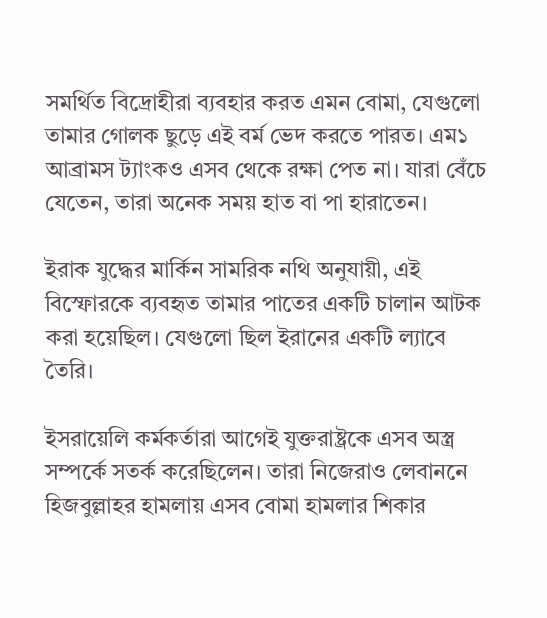সমর্থিত বিদ্রোহীরা ব্যবহার করত এমন বোমা, যেগুলো তামার গোলক ছুড়ে এই বর্ম ভেদ করতে পারত। এম১ আব্রামস ট্যাংকও এসব থেকে রক্ষা পেত না। যারা বেঁচে যেতেন, তারা অনেক সময় হাত বা পা হারাতেন।

ইরাক যুদ্ধের মার্কিন সামরিক নথি অনুযায়ী, এই বিস্ফোরকে ব্যবহৃত তামার পাতের একটি চালান আটক করা হয়েছিল। যেগুলো ছিল ইরানের একটি ল্যাবে তৈরি।

ইসরায়েলি কর্মকর্তারা আগেই যুক্তরাষ্ট্রকে এসব অস্ত্র সম্পর্কে সতর্ক করেছিলেন। তারা নিজেরাও লেবাননে হিজবুল্লাহর হামলায় এসব বোমা হামলার শিকার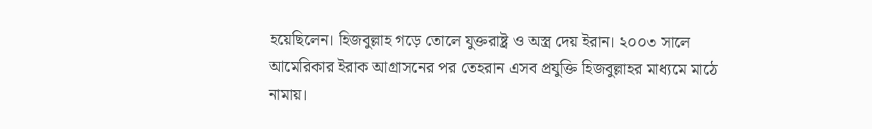হয়েছিলেন। হিজবুল্লাহ গড়ে তোলে যুক্তরাষ্ট্র ও অস্ত্র দেয় ইরান। ২০০৩ সালে আমেরিকার ইরাক আগ্রাসনের পর তেহরান এসব প্রযুক্তি হিজবুল্লাহর মাধ্যমে মাঠে নামায়।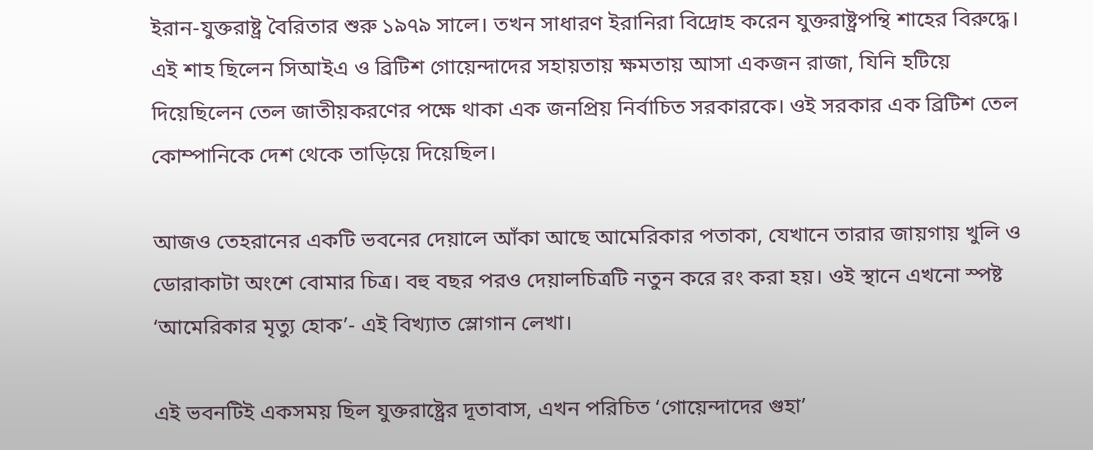ইরান-যুক্তরাষ্ট্র বৈরিতার শুরু ১৯৭৯ সালে। তখন সাধারণ ইরানিরা বিদ্রোহ করেন যুক্তরাষ্ট্রপন্থি শাহের বিরুদ্ধে। এই শাহ ছিলেন সিআইএ ও ব্রিটিশ গোয়েন্দাদের সহায়তায় ক্ষমতায় আসা একজন রাজা, যিনি হটিয়ে দিয়েছিলেন তেল জাতীয়করণের পক্ষে থাকা এক জনপ্রিয় নির্বাচিত সরকারকে। ওই সরকার এক ব্রিটিশ তেল কোম্পানিকে দেশ থেকে তাড়িয়ে দিয়েছিল।

আজও তেহরানের একটি ভবনের দেয়ালে আঁকা আছে আমেরিকার পতাকা, যেখানে তারার জায়গায় খুলি ও ডোরাকাটা অংশে বোমার চিত্র। বহু বছর পরও দেয়ালচিত্রটি নতুন করে রং করা হয়। ওই স্থানে এখনো স্পষ্ট ‘আমেরিকার মৃত্যু হোক’- এই বিখ্যাত স্লোগান লেখা।

এই ভবনটিই একসময় ছিল যুক্তরাষ্ট্রের দূতাবাস, এখন পরিচিত ‘গোয়েন্দাদের গুহা’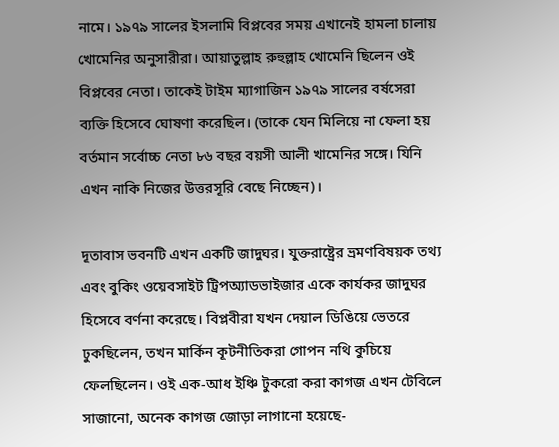নামে। ১৯৭৯ সালের ইসলামি বিপ্লবের সময় এখানেই হামলা চালায় খোমেনির অনুসারীরা। আয়াতুল্লাহ রুহুল্লাহ খোমেনি ছিলেন ওই বিপ্লবের নেতা। তাকেই টাইম ম্যাগাজিন ১৯৭৯ সালের বর্ষসেরা ব্যক্তি হিসেবে ঘোষণা করেছিল। (তাকে যেন মিলিয়ে না ফেলা হয় বর্তমান সর্বোচ্চ নেতা ৮৬ বছর বয়সী আলী খামেনির সঙ্গে। যিনি এখন নাকি নিজের উত্তরসূরি বেছে নিচ্ছেন)।

দূতাবাস ভবনটি এখন একটি জাদুঘর। যুক্তরাষ্ট্রের ভ্রমণবিষয়ক তথ্য এবং বুকিং ওয়েবসাইট ট্রিপঅ্যাডভাইজার একে কার্যকর জাদুঘর হিসেবে বর্ণনা করেছে। বিপ্লবীরা যখন দেয়াল ডিঙিয়ে ভেতরে ঢুকছিলেন, তখন মার্কিন কূটনীতিকরা গোপন নথি কুচিয়ে ফেলছিলেন। ওই এক-আধ ইঞ্চি টুকরো করা কাগজ এখন টেবিলে সাজানো, অনেক কাগজ জোড়া লাগানো হয়েছে-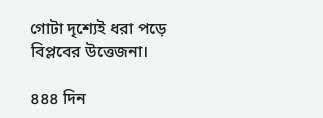গোটা দৃশ্যেই ধরা পড়ে বিপ্লবের উত্তেজনা।

৪৪৪ দিন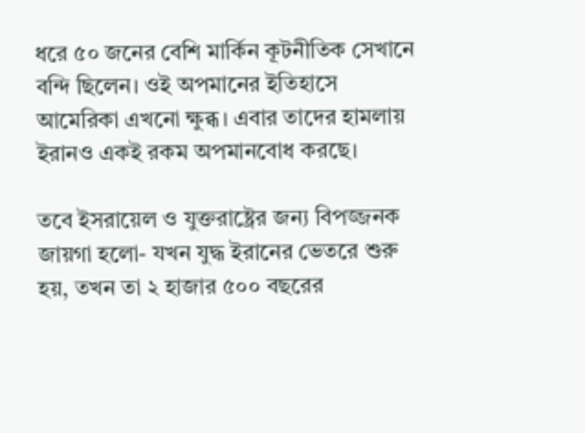ধরে ৫০ জনের বেশি মার্কিন কূটনীতিক সেখানে বন্দি ছিলেন। ওই অপমানের ইতিহাসে আমেরিকা এখনো ক্ষুব্ধ। এবার তাদের হামলায় ইরানও একই রকম অপমানবোধ করছে।

তবে ইসরায়েল ও যুক্তরাষ্ট্রের জন্য বিপজ্জনক জায়গা হলো- যখন যুদ্ধ ইরানের ভেতরে শুরু হয়, তখন তা ২ হাজার ৫০০ বছরের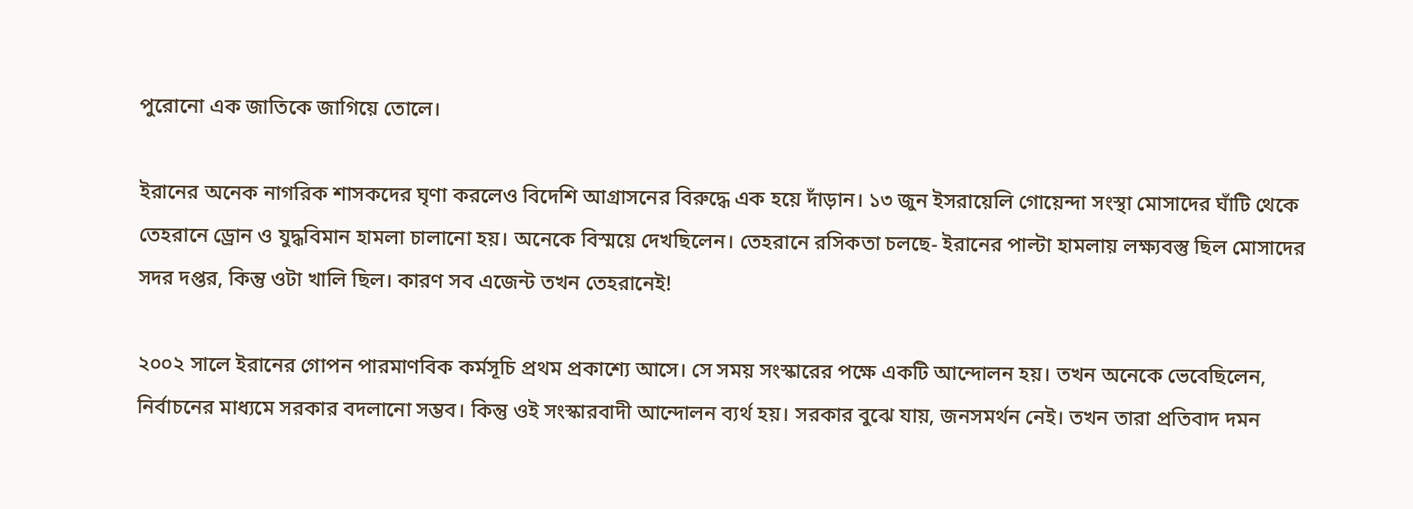পুরোনো এক জাতিকে জাগিয়ে তোলে।

ইরানের অনেক নাগরিক শাসকদের ঘৃণা করলেও বিদেশি আগ্রাসনের বিরুদ্ধে এক হয়ে দাঁড়ান। ১৩ জুন ইসরায়েলি গোয়েন্দা সংস্থা মোসাদের ঘাঁটি থেকে তেহরানে ড্রোন ও যুদ্ধবিমান হামলা চালানো হয়। অনেকে বিস্ময়ে দেখছিলেন। তেহরানে রসিকতা চলছে- ইরানের পাল্টা হামলায় লক্ষ্যবস্তু ছিল মোসাদের সদর দপ্তর, কিন্তু ওটা খালি ছিল। কারণ সব এজেন্ট তখন তেহরানেই!

২০০২ সালে ইরানের গোপন পারমাণবিক কর্মসূচি প্রথম প্রকাশ্যে আসে। সে সময় সংস্কারের পক্ষে একটি আন্দোলন হয়। তখন অনেকে ভেবেছিলেন, নির্বাচনের মাধ্যমে সরকার বদলানো সম্ভব। কিন্তু ওই সংস্কারবাদী আন্দোলন ব্যর্থ হয়। সরকার বুঝে যায়, জনসমর্থন নেই। তখন তারা প্রতিবাদ দমন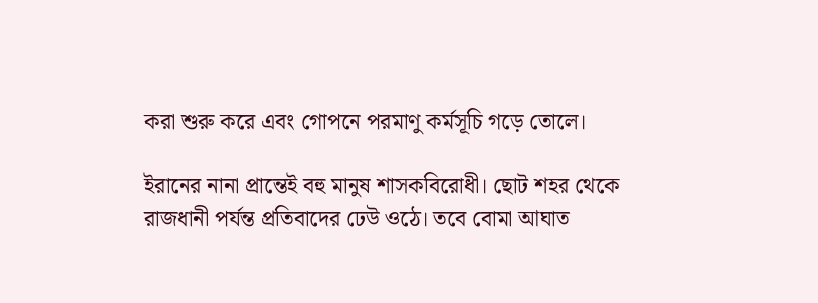করা শুরু করে এবং গোপনে পরমাণু কর্মসূচি গড়ে তোলে।

ইরানের নানা প্রান্তেই বহু মানুষ শাসকবিরোধী। ছোট শহর থেকে রাজধানী পর্যন্ত প্রতিবাদের ঢেউ ওঠে। তবে বোমা আঘাত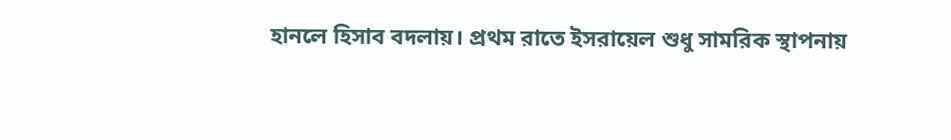হানলে হিসাব বদলায়। প্রথম রাতে ইসরায়েল শুধু সামরিক স্থাপনায়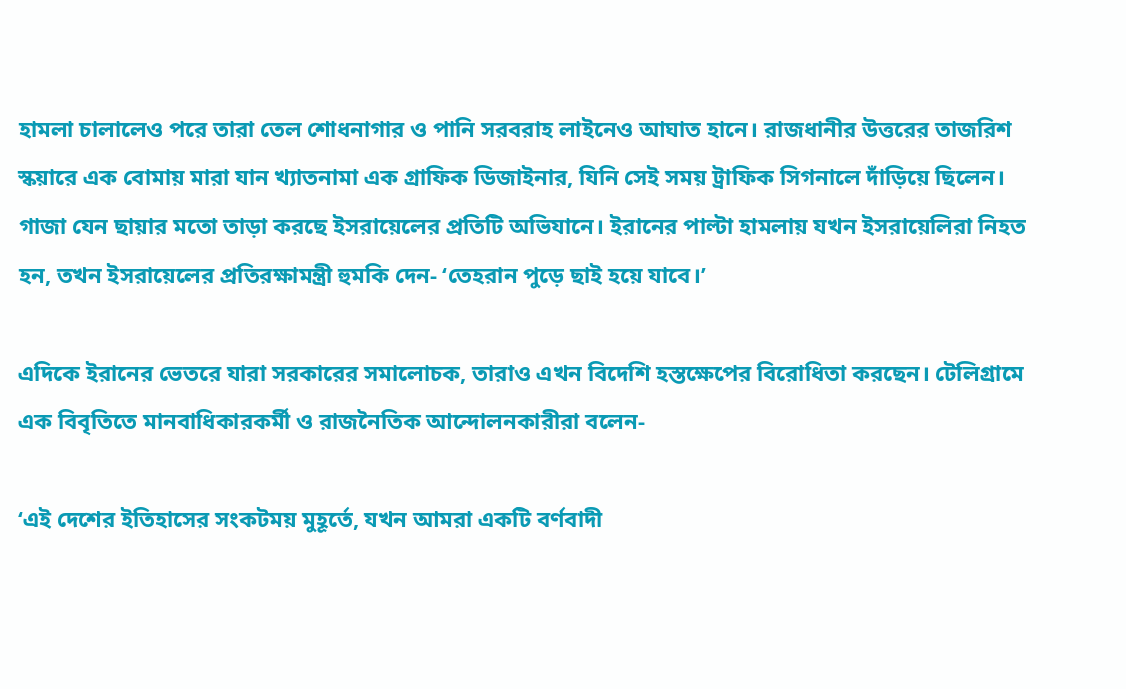হামলা চালালেও পরে তারা তেল শোধনাগার ও পানি সরবরাহ লাইনেও আঘাত হানে। রাজধানীর উত্তরের তাজরিশ স্কয়ারে এক বোমায় মারা যান খ্যাতনামা এক গ্রাফিক ডিজাইনার, যিনি সেই সময় ট্রাফিক সিগনালে দাঁড়িয়ে ছিলেন।
গাজা যেন ছায়ার মতো তাড়া করছে ইসরায়েলের প্রতিটি অভিযানে। ইরানের পাল্টা হামলায় যখন ইসরায়েলিরা নিহত হন, তখন ইসরায়েলের প্রতিরক্ষামন্ত্রী হুমকি দেন- ‘তেহরান পুড়ে ছাই হয়ে যাবে।’

এদিকে ইরানের ভেতরে যারা সরকারের সমালোচক, তারাও এখন বিদেশি হস্তক্ষেপের বিরোধিতা করছেন। টেলিগ্রামে এক বিবৃতিতে মানবাধিকারকর্মী ও রাজনৈতিক আন্দোলনকারীরা বলেন-

‘এই দেশের ইতিহাসের সংকটময় মুহূর্তে, যখন আমরা একটি বর্ণবাদী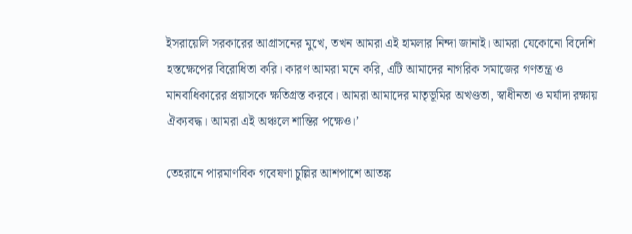ইসরায়েলি সরকারের আগ্রাসনের মুখে, তখন আমরা এই হামলার নিন্দা জানাই। আমরা যেকোনো বিদেশি হস্তক্ষেপের বিরোধিতা করি। কারণ আমরা মনে করি, এটি আমাদের নাগরিক সমাজের গণতন্ত্র ও মানবাধিকারের প্রয়াসকে ক্ষতিগ্রস্ত করবে। আমরা আমাদের মাতৃভূমির অখণ্ডতা, স্বাধীনতা ও মর্যাদা রক্ষায় ঐক্যবদ্ধ। আমরা এই অঞ্চলে শান্তির পক্ষেও।’

তেহরানে পারমাণবিক গবেষণা চুল্লির আশপাশে আতঙ্ক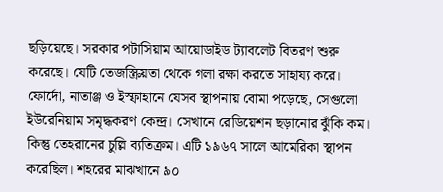ছড়িয়েছে। সরকার পটাসিয়াম আয়োডাইড ট্যাবলেট বিতরণ শুরু করেছে। যেটি তেজস্ক্রিয়তা থেকে গলা রক্ষা করতে সাহায্য করে। ফোর্দো, নাতাঞ্জ ও ইস্ফাহানে যেসব স্থাপনায় বোমা পড়েছে, সেগুলো ইউরেনিয়াম সমৃদ্ধকরণ কেন্দ্র। সেখানে রেডিয়েশন ছড়ানোর ঝুঁকি কম। কিন্তু তেহরানের চুল্লি ব্যতিক্রম। এটি ১৯৬৭ সালে আমেরিকা স্থাপন করেছিল। শহরের মাঝখানে ৯০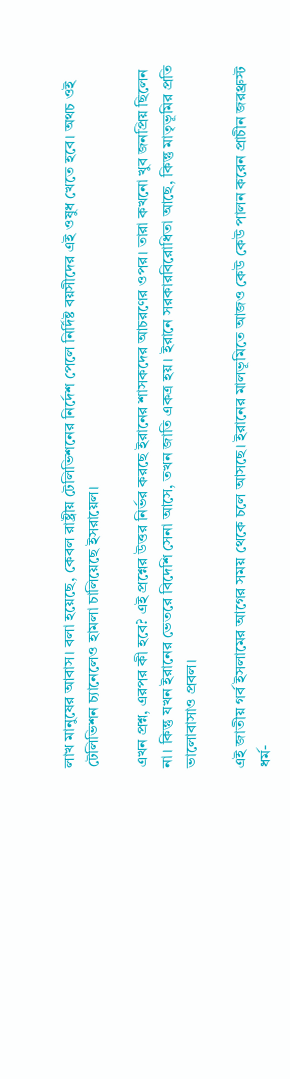লাখ মানুষের আবাস। বলা হয়েছে, কেবল রাষ্ট্রীয় টেলিভিশনের নির্দেশ পেলে নির্দিষ্ট বয়সীদের এই ওষুধ খেতে হবে। অথচ ওই টেলিভিশন চ্যানেলেও হামলা চালিয়েছে ইসরায়েল।

এখন প্রশ্ন, এরপর কী হবে? এই প্রশ্নের উত্তর নির্ভর করছে ইরানের শাসকদের আচরণের ওপর। তারা কখনো খুব জনপ্রিয় ছিলেন না। কিন্তু যখন ইরানের ভেতরে বিদেশি সেনা আসে, তখন জাতি একত্র হয়। ইরানে সরকারবিরোধিতা আছে, কিন্তু মাতৃভূমির প্রতি ভালোবাসাও প্রবল।

এই জাতীয় গর্ব ইসলামের আগের সময় থেকে চলে আসছে। ইরানের মালভূমিতে আজও কেউ কেউ পালন করেন প্রাচীন জরথ্রুস্ট ধর্ম-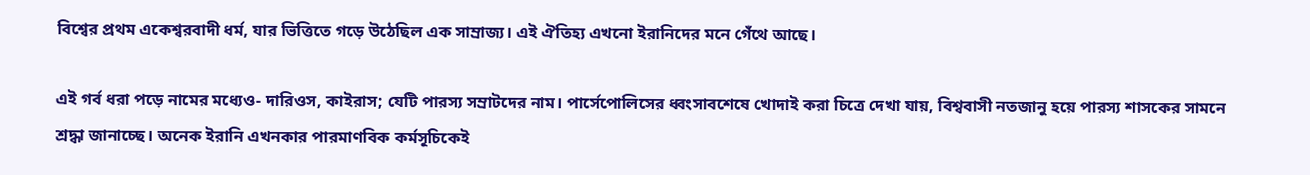বিশ্বের প্রথম একেশ্বরবাদী ধর্ম, যার ভিত্তিতে গড়ে উঠেছিল এক সাম্রাজ্য। এই ঐতিহ্য এখনো ইরানিদের মনে গেঁথে আছে।

এই গর্ব ধরা পড়ে নামের মধ্যেও- দারিওস, কাইরাস; যেটি পারস্য সম্রাটদের নাম। পার্সেপোলিসের ধ্বংসাবশেষে খোদাই করা চিত্রে দেখা যায়, বিশ্ববাসী নতজানু হয়ে পারস্য শাসকের সামনে শ্রদ্ধা জানাচ্ছে। অনেক ইরানি এখনকার পারমাণবিক কর্মসূচিকেই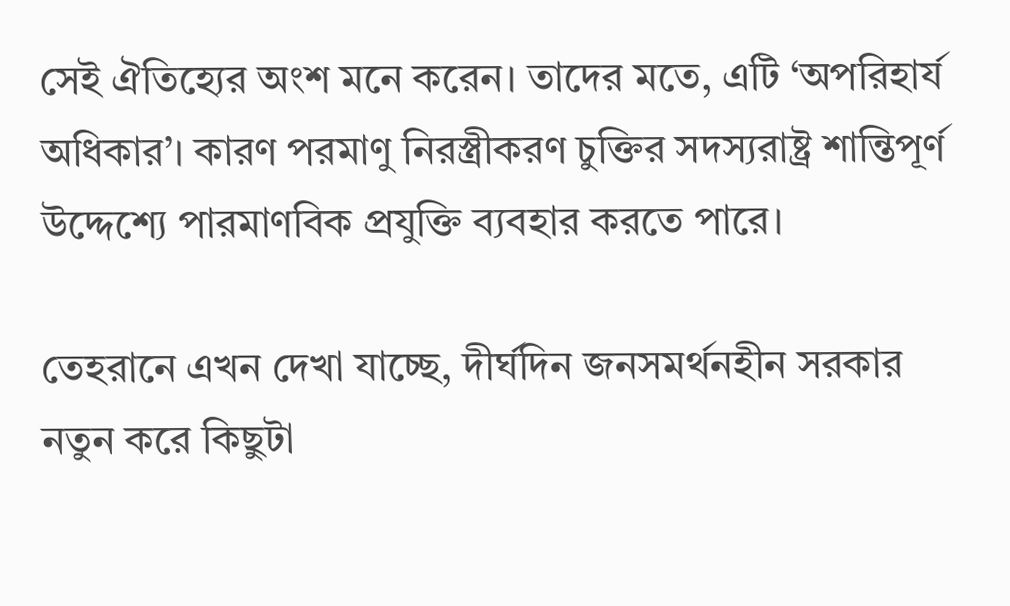সেই ঐতিহ্যের অংশ মনে করেন। তাদের মতে, এটি ‘অপরিহার্য অধিকার’। কারণ পরমাণু নিরস্ত্রীকরণ চুক্তির সদস্যরাষ্ট্র শান্তিপূর্ণ উদ্দেশ্যে পারমাণবিক প্রযুক্তি ব্যবহার করতে পারে।

তেহরানে এখন দেখা যাচ্ছে, দীর্ঘদিন জনসমর্থনহীন সরকার নতুন করে কিছুটা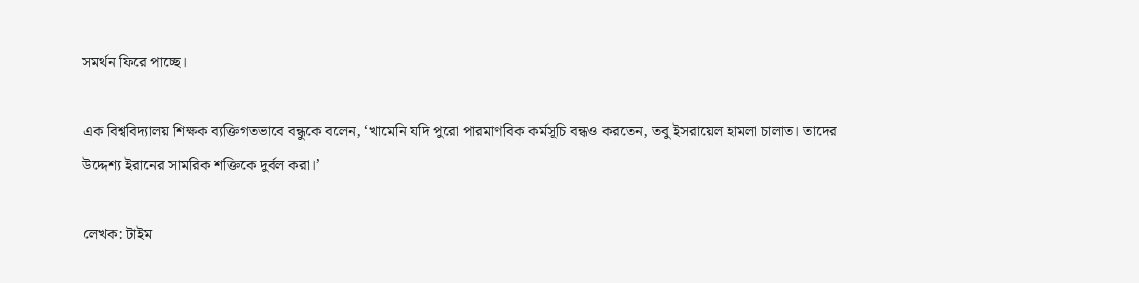সমর্থন ফিরে পাচ্ছে।

এক বিশ্ববিদ্যালয় শিক্ষক ব্যক্তিগতভাবে বন্ধুকে বলেন, ‘খামেনি যদি পুরো পারমাণবিক কর্মসূচি বন্ধও করতেন, তবু ইসরায়েল হামলা চালাত। তাদের উদ্দেশ্য ইরানের সামরিক শক্তিকে দুর্বল করা।’

লেখক: টাইম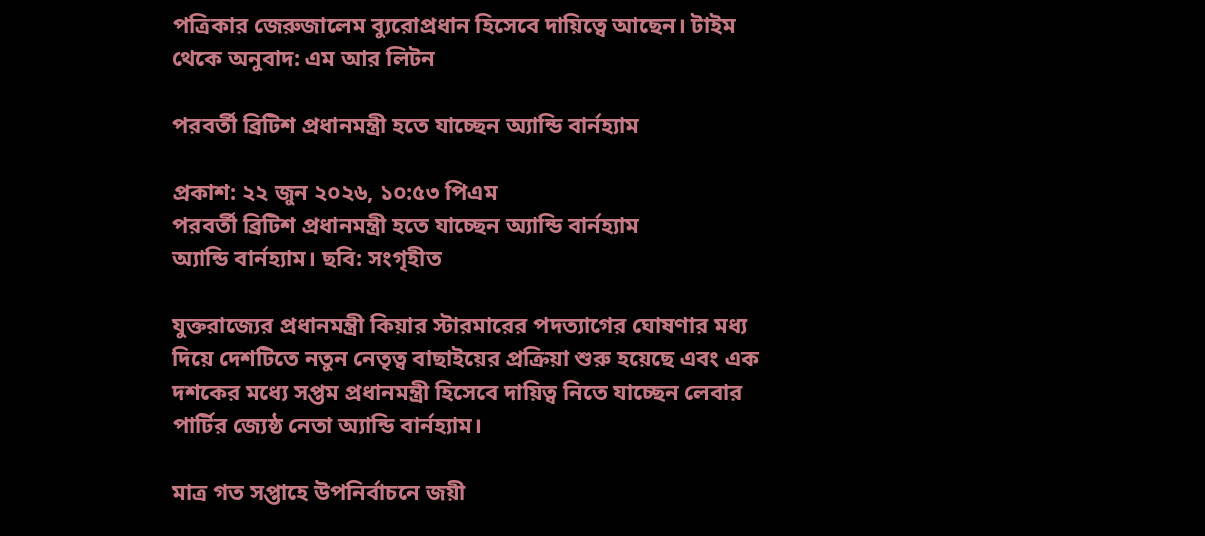পত্রিকার জেরুজালেম ব্যুরোপ্রধান হিসেবে দায়িত্বে আছেন। টাইম থেকে অনুবাদ: এম আর লিটন

পরবর্তী ব্রিটিশ প্রধানমন্ত্রী হতে যাচ্ছেন অ্যান্ডি বার্নহ্যাম

প্রকাশ: ২২ জুন ২০২৬, ১০:৫৩ পিএম
পরবর্তী ব্রিটিশ প্রধানমন্ত্রী হতে যাচ্ছেন অ্যান্ডি বার্নহ্যাম
অ্যান্ডি বার্নহ্যাম। ছবি: সংগৃহীত

যুক্তরাজ্যের প্রধানমন্ত্রী কিয়ার স্টারমারের পদত্যাগের ঘোষণার মধ্য দিয়ে দেশটিতে নতুন নেতৃত্ব বাছাইয়ের প্রক্রিয়া শুরু হয়েছে এবং এক দশকের মধ্যে সপ্তম প্রধানমন্ত্রী হিসেবে দায়িত্ব নিতে যাচ্ছেন লেবার পার্টির জ্যেষ্ঠ নেতা অ্যান্ডি বার্নহ্যাম।

মাত্র গত সপ্তাহে উপনির্বাচনে জয়ী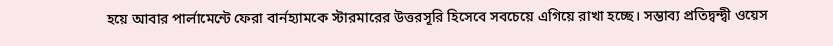হয়ে আবার পার্লামেন্টে ফেরা বার্নহ্যামকে স্টারমারের উত্তরসূরি হিসেবে সবচেয়ে এগিয়ে রাখা হচ্ছে। সম্ভাব্য প্রতিদ্বন্দ্বী ওয়েস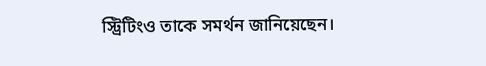স্ট্রিটিংও তাকে সমর্থন জানিয়েছেন।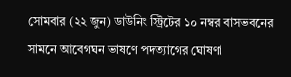সোমবার (২২ জুন) ডাউনিং স্ট্রিটের ১০ নম্বর বাসভবনের সামনে আবেগঘন ভাষণে পদত্যাগের ঘোষণা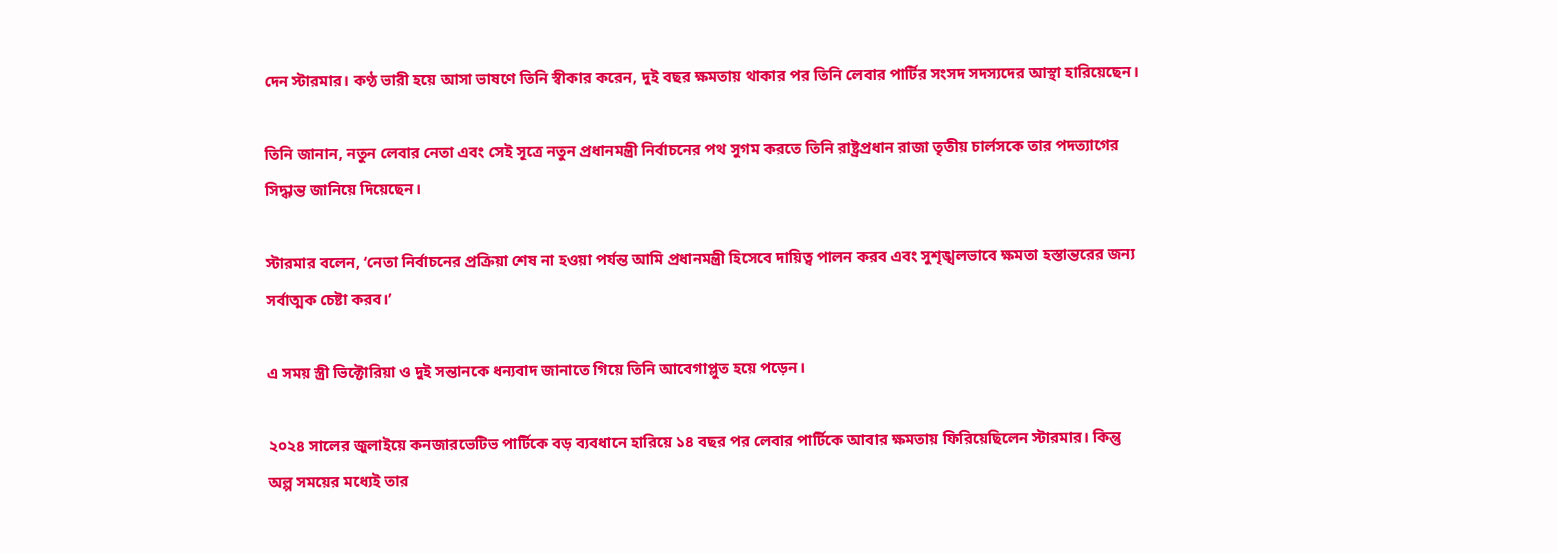দেন স্টারমার। কণ্ঠ ভারী হয়ে আসা ভাষণে তিনি স্বীকার করেন, দুই বছর ক্ষমতায় থাকার পর তিনি লেবার পার্টির সংসদ সদস্যদের আস্থা হারিয়েছেন।

তিনি জানান, নতুন লেবার নেতা এবং সেই সূত্রে নতুন প্রধানমন্ত্রী নির্বাচনের পথ সুগম করতে তিনি রাষ্ট্রপ্রধান রাজা তৃতীয় চার্লসকে তার পদত্যাগের সিদ্ধান্ত জানিয়ে দিয়েছেন।

স্টারমার বলেন, ‘নেতা নির্বাচনের প্রক্রিয়া শেষ না হওয়া পর্যন্ত আমি প্রধানমন্ত্রী হিসেবে দায়িত্ব পালন করব এবং সুশৃঙ্খলভাবে ক্ষমতা হস্তান্তরের জন্য সর্বাত্মক চেষ্টা করব।’

এ সময় স্ত্রী ভিক্টোরিয়া ও দুই সন্তানকে ধন্যবাদ জানাতে গিয়ে তিনি আবেগাপ্লুত হয়ে পড়েন।

২০২৪ সালের জুলাইয়ে কনজারভেটিভ পার্টিকে বড় ব্যবধানে হারিয়ে ১৪ বছর পর লেবার পার্টিকে আবার ক্ষমতায় ফিরিয়েছিলেন স্টারমার। কিন্তু অল্প সময়ের মধ্যেই তার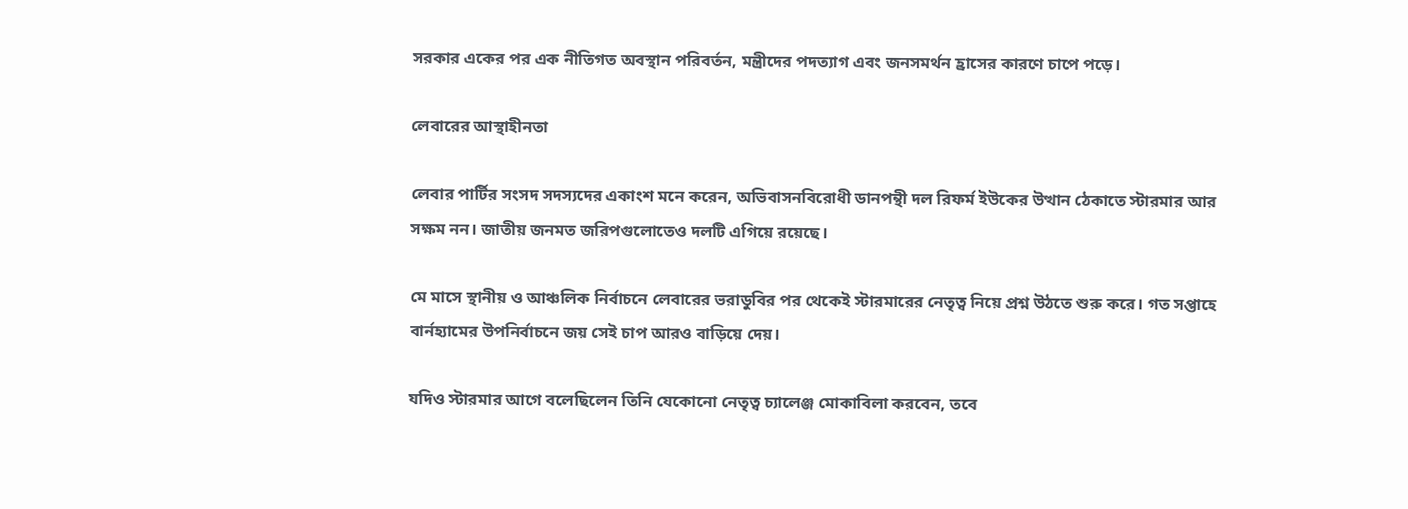সরকার একের পর এক নীতিগত অবস্থান পরিবর্তন, মন্ত্রীদের পদত্যাগ এবং জনসমর্থন হ্রাসের কারণে চাপে পড়ে।

লেবারের আস্থাহীনতা

লেবার পার্টির সংসদ সদস্যদের একাংশ মনে করেন, অভিবাসনবিরোধী ডানপন্থী দল রিফর্ম ইউকের উত্থান ঠেকাতে স্টারমার আর সক্ষম নন। জাতীয় জনমত জরিপগুলোতেও দলটি এগিয়ে রয়েছে।

মে মাসে স্থানীয় ও আঞ্চলিক নির্বাচনে লেবারের ভরাডুবির পর থেকেই স্টারমারের নেতৃত্ব নিয়ে প্রশ্ন উঠতে শুরু করে। গত সপ্তাহে বার্নহ্যামের উপনির্বাচনে জয় সেই চাপ আরও বাড়িয়ে দেয়।

যদিও স্টারমার আগে বলেছিলেন তিনি যেকোনো নেতৃত্ব চ্যালেঞ্জ মোকাবিলা করবেন, তবে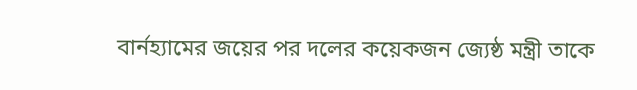বার্নহ্যামের জয়ের পর দলের কয়েকজন জ্যেষ্ঠ মন্ত্রী তাকে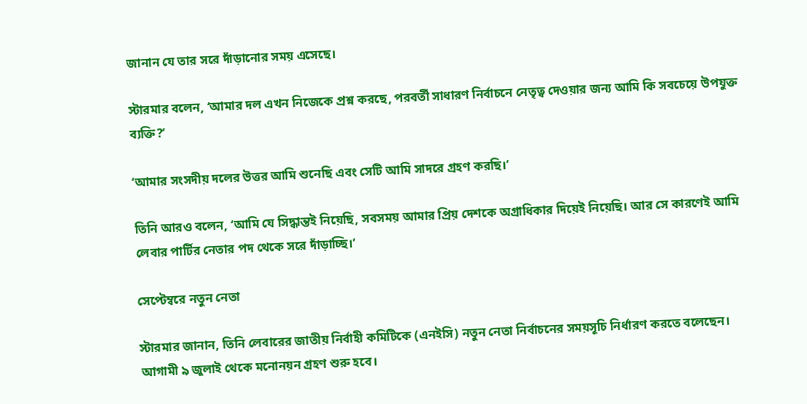জানান যে তার সরে দাঁড়ানোর সময় এসেছে।

স্টারমার বলেন, ‘আমার দল এখন নিজেকে প্রশ্ন করছে, পরবর্তী সাধারণ নির্বাচনে নেতৃত্ব দেওয়ার জন্য আমি কি সবচেয়ে উপযুক্ত ব্যক্তি?’

‘আমার সংসদীয় দলের উত্তর আমি শুনেছি এবং সেটি আমি সাদরে গ্রহণ করছি।’

তিনি আরও বলেন, ‘আমি যে সিদ্ধান্তই নিয়েছি, সবসময় আমার প্রিয় দেশকে অগ্রাধিকার দিয়েই নিয়েছি। আর সে কারণেই আমি লেবার পার্টির নেতার পদ থেকে সরে দাঁড়াচ্ছি।’

সেপ্টেম্বরে নতুন নেতা

স্টারমার জানান, তিনি লেবারের জাতীয় নির্বাহী কমিটিকে (এনইসি) নতুন নেতা নির্বাচনের সময়সূচি নির্ধারণ করতে বলেছেন। আগামী ৯ জুলাই থেকে মনোনয়ন গ্রহণ শুরু হবে।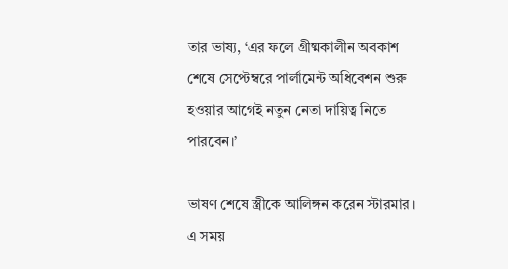তার ভাষ্য, ‘এর ফলে গ্রীষ্মকালীন অবকাশ শেষে সেপ্টেম্বরে পার্লামেন্ট অধিবেশন শুরু হওয়ার আগেই নতুন নেতা দায়িত্ব নিতে পারবেন।’

ভাষণ শেষে স্ত্রীকে আলিঙ্গন করেন স্টারমার। এ সময়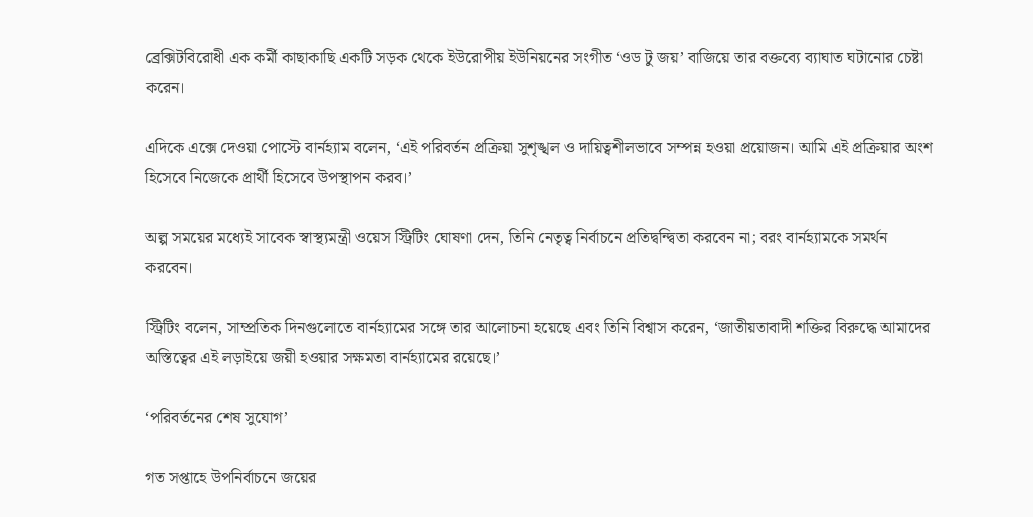ব্রেক্সিটবিরোধী এক কর্মী কাছাকাছি একটি সড়ক থেকে ইউরোপীয় ইউনিয়নের সংগীত ‘ওড টু জয়’ বাজিয়ে তার বক্তব্যে ব্যাঘাত ঘটানোর চেষ্টা করেন।

এদিকে এক্সে দেওয়া পোস্টে বার্নহ্যাম বলেন, ‘এই পরিবর্তন প্রক্রিয়া সুশৃঙ্খল ও দায়িত্বশীলভাবে সম্পন্ন হওয়া প্রয়োজন। আমি এই প্রক্রিয়ার অংশ হিসেবে নিজেকে প্রার্থী হিসেবে উপস্থাপন করব।’

অল্প সময়ের মধ্যেই সাবেক স্বাস্থ্যমন্ত্রী ওয়েস স্ট্রিটিং ঘোষণা দেন, তিনি নেতৃত্ব নির্বাচনে প্রতিদ্বন্দ্বিতা করবেন না; বরং বার্নহ্যামকে সমর্থন করবেন।

স্ট্রিটিং বলেন, সাম্প্রতিক দিনগুলোতে বার্নহ্যামের সঙ্গে তার আলোচনা হয়েছে এবং তিনি বিশ্বাস করেন, ‘জাতীয়তাবাদী শক্তির বিরুদ্ধে আমাদের অস্তিত্বের এই লড়াইয়ে জয়ী হওয়ার সক্ষমতা বার্নহ্যামের রয়েছে।’

‘পরিবর্তনের শেষ সুযোগ’

গত সপ্তাহে উপনির্বাচনে জয়ের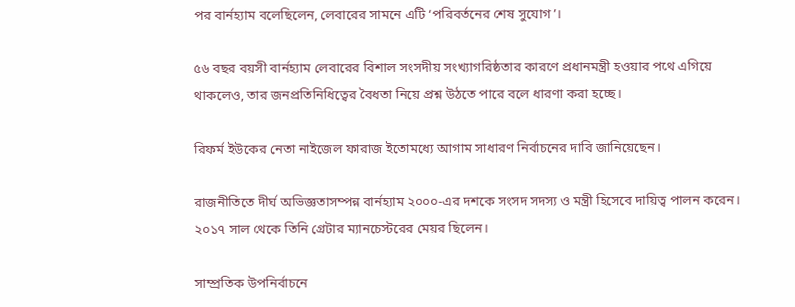পর বার্নহ্যাম বলেছিলেন, লেবারের সামনে এটি ‘পরিবর্তনের শেষ সুযোগ’।

৫৬ বছর বয়সী বার্নহ্যাম লেবারের বিশাল সংসদীয় সংখ্যাগরিষ্ঠতার কারণে প্রধানমন্ত্রী হওয়ার পথে এগিয়ে থাকলেও, তার জনপ্রতিনিধিত্বের বৈধতা নিয়ে প্রশ্ন উঠতে পারে বলে ধারণা করা হচ্ছে।

রিফর্ম ইউকের নেতা নাইজেল ফারাজ ইতোমধ্যে আগাম সাধারণ নির্বাচনের দাবি জানিয়েছেন।

রাজনীতিতে দীর্ঘ অভিজ্ঞতাসম্পন্ন বার্নহ্যাম ২০০০-এর দশকে সংসদ সদস্য ও মন্ত্রী হিসেবে দায়িত্ব পালন করেন। ২০১৭ সাল থেকে তিনি গ্রেটার ম্যানচেস্টরের মেয়র ছিলেন।

সাম্প্রতিক উপনির্বাচনে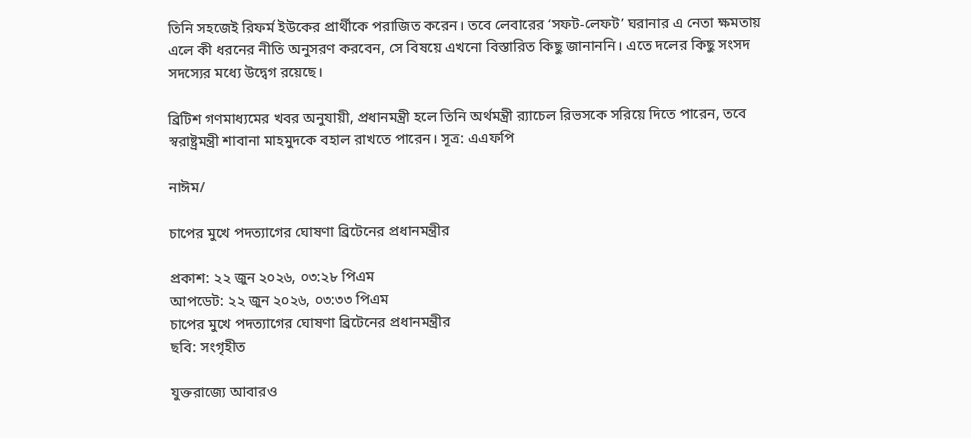তিনি সহজেই রিফর্ম ইউকের প্রার্থীকে পরাজিত করেন। তবে লেবারের ‘সফট-লেফট’ ঘরানার এ নেতা ক্ষমতায় এলে কী ধরনের নীতি অনুসরণ করবেন, সে বিষয়ে এখনো বিস্তারিত কিছু জানাননি। এতে দলের কিছু সংসদ সদস্যের মধ্যে উদ্বেগ রয়েছে।

ব্রিটিশ গণমাধ্যমের খবর অনুযায়ী, প্রধানমন্ত্রী হলে তিনি অর্থমন্ত্রী র‌্যাচেল রিভসকে সরিয়ে দিতে পারেন, তবে স্বরাষ্ট্রমন্ত্রী শাবানা মাহমুদকে বহাল রাখতে পারেন। সূত্র: এএফপি

নাঈম/

চাপের মুখে পদত্যাগের ঘোষণা ব্রিটেনের প্রধানমন্ত্রীর

প্রকাশ: ২২ জুন ২০২৬, ০৩:২৮ পিএম
আপডেট: ২২ জুন ২০২৬, ০৩:৩৩ পিএম
চাপের মুখে পদত্যাগের ঘোষণা ব্রিটেনের প্রধানমন্ত্রীর
ছবি: সংগৃহীত

যুক্তরাজ্যে আবারও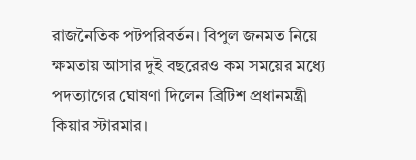রাজনৈতিক পটপরিবর্তন। বিপুল জনমত নিয়ে ক্ষমতায় আসার দুই বছরেরও কম সময়ের মধ্যে পদত্যাগের ঘোষণা দিলেন ব্রিটিশ প্রধানমন্ত্রী কিয়ার স্টারমার।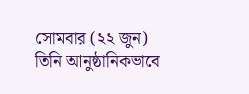সোমবার (২২ জুন) তিনি আনুষ্ঠানিকভাবে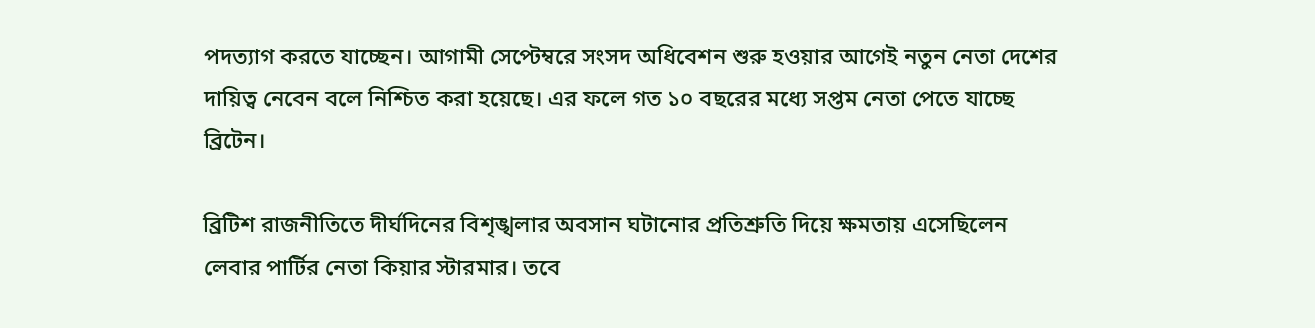পদত্যাগ করতে যাচ্ছেন। আগামী সেপ্টেম্বরে সংসদ অধিবেশন শুরু হওয়ার আগেই নতুন নেতা দেশের দায়িত্ব নেবেন বলে নিশ্চিত করা হয়েছে। এর ফলে গত ১০ বছরের মধ্যে সপ্তম নেতা পেতে যাচ্ছে ব্রিটেন।

ব্রিটিশ রাজনীতিতে দীর্ঘদিনের বিশৃঙ্খলার অবসান ঘটানোর প্রতিশ্রুতি দিয়ে ক্ষমতায় এসেছিলেন লেবার পার্টির নেতা কিয়ার স্টারমার। তবে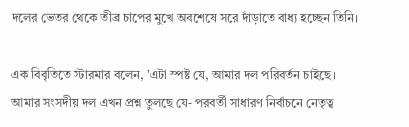দলের ভেতর থেকে তীব্র চাপের মুখে অবশেষে সরে দাঁড়াতে বাধ্য হচ্ছেন তিনি।

এক বিবৃতিতে স্টারমার বলেন, ’এটা স্পষ্ট যে, আমার দল পরিবর্তন চাইছে। আমার সংসদীয় দল এখন প্রশ্ন তুলছে যে- পরবর্তী সাধারণ নির্বাচনে নেতৃত্ব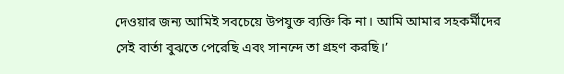দেওয়ার জন্য আমিই সবচেয়ে উপযুক্ত ব্যক্তি কি না। আমি আমার সহকর্মীদের সেই বার্তা বুঝতে পেরেছি এবং সানন্দে তা গ্রহণ করছি।’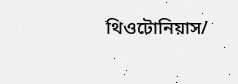থিওটোনিয়াস/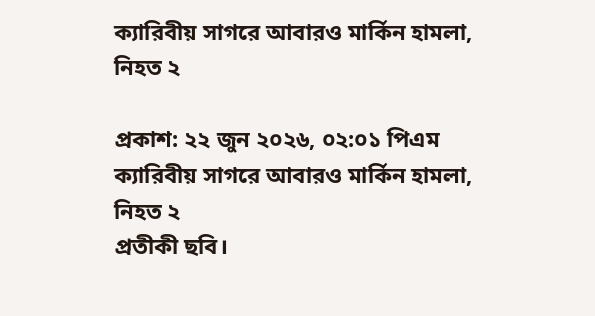ক্যারিবীয় সাগরে আবারও মার্কিন হামলা, নিহত ২

প্রকাশ: ২২ জুন ২০২৬, ০২:০১ পিএম
ক্যারিবীয় সাগরে আবারও মার্কিন হামলা, নিহত ২
প্রতীকী ছবি।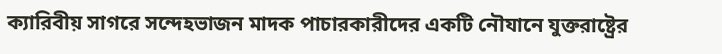ক্যারিবীয় সাগরে সন্দেহভাজন মাদক পাচারকারীদের একটি নৌযানে যুক্তরাষ্ট্রের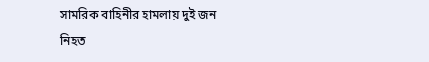সামরিক বাহিনীর হামলায় দুই জন নিহত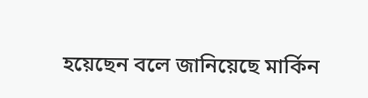হয়েছেন বলে জানিয়েছে মার্কিন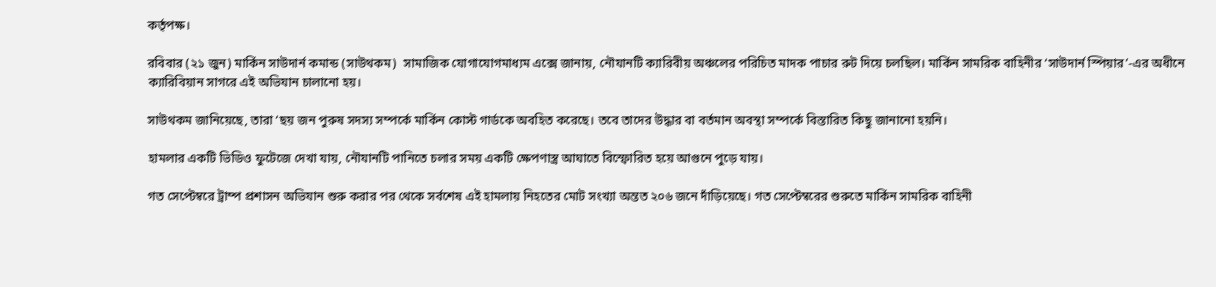কর্তৃপক্ষ।

রবিবার (২১ জুন) মার্কিন সাউদার্ন কমান্ড (সাউথকম)  সামাজিক যোগাযোগমাধ্যম এক্সে জানায়, নৌযানটি ক্যারিবীয় অঞ্চলের পরিচিত মাদক পাচার রুট দিয়ে চলছিল। মার্কিন সামরিক বাহিনীর ‘সাউদার্ন স্পিয়ার’-এর অধীনে ক্যারিবিয়ান সাগরে এই অভিযান চালানো হয়।

সাউথকম জানিয়েছে, তারা ‘ছয় জন পুরুষ সদস্য সম্পর্কে মার্কিন কোস্ট গার্ডকে অবহিত করেছে। তবে তাদের উদ্ধার বা বর্তমান অবস্থা সম্পর্কে বিস্তারিত কিছু জানানো হয়নি।

হামলার একটি ভিডিও ফুটেজে দেখা যায়, নৌযানটি পানিতে চলার সময় একটি ক্ষেপণাস্ত্র আঘাতে বিস্ফোরিত হয়ে আগুনে পুড়ে যায়।

গত সেপ্টেম্বরে ট্রাম্প প্রশাসন অভিযান শুরু করার পর থেকে সর্বশেষ এই হামলায় নিহতের মোট সংখ্যা অন্তত ২০৬ জনে দাঁড়িয়েছে। গত সেপ্টেম্বরের শুরুতে মার্কিন সামরিক বাহিনী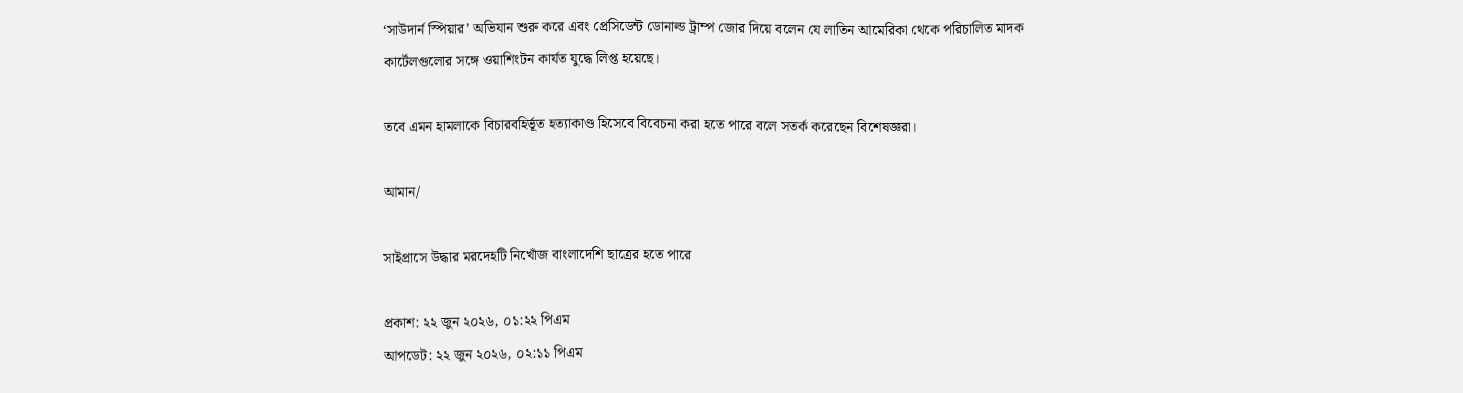‘সাউদার্ন স্পিয়ার’ অভিযান শুরু করে এবং প্রেসিডেন্ট ডোনাল্ড ট্রাম্প জোর দিয়ে বলেন যে লাতিন আমেরিকা থেকে পরিচালিত মাদক কার্টেলগুলোর সঙ্গে ওয়াশিংটন কার্যত যুদ্ধে লিপ্ত হয়েছে।

তবে এমন হামলাকে বিচারবহির্ভূত হত্যাকাণ্ড হিসেবে বিবেচনা করা হতে পারে বলে সতর্ক করেছেন বিশেষজ্ঞরা।

আমান/

সাইপ্রাসে উদ্ধার মরদেহটি নিখোঁজ বাংলাদেশি ছাত্রের হতে পারে

প্রকাশ: ২২ জুন ২০২৬, ০১:২২ পিএম
আপডেট: ২২ জুন ২০২৬, ০২:১১ পিএম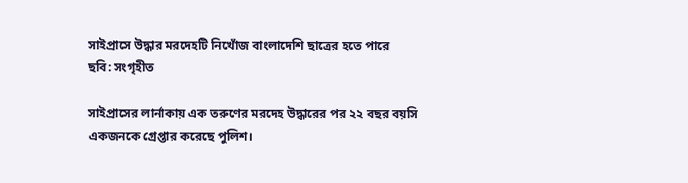সাইপ্রাসে উদ্ধার মরদেহটি নিখোঁজ বাংলাদেশি ছাত্রের হতে পারে
ছবি: সংগৃহীত

সাইপ্রাসের লার্নাকায় এক তরুণের মরদেহ উদ্ধারের পর ২২ বছর বয়সি একজনকে গ্রেপ্তার করেছে পুলিশ।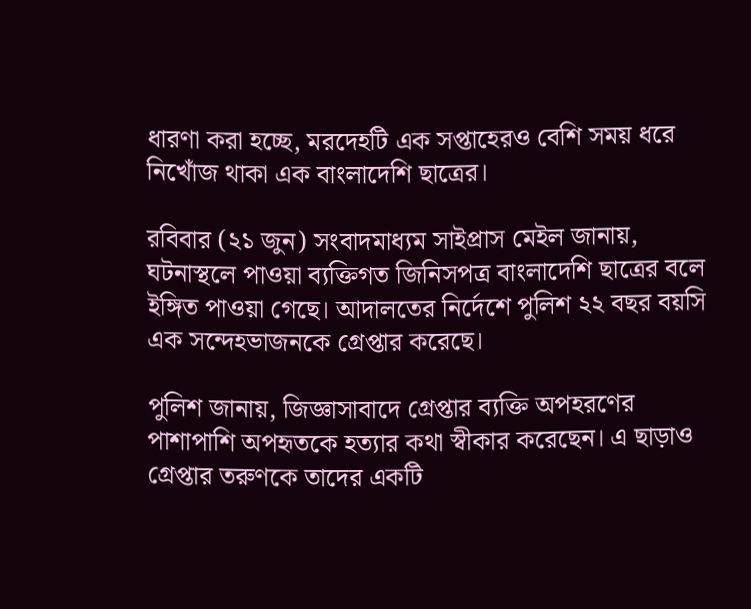ধারণা করা হচ্ছে, মরদেহটি এক সপ্তাহেরও বেশি সময় ধরে নিখোঁজ থাকা এক বাংলাদেশি ছাত্রের।

রবিবার (২১ জুন) সংবাদমাধ্যম সাইপ্রাস মেইল জানায়, ঘটনাস্থলে পাওয়া ব্যক্তিগত জিনিসপত্র বাংলাদেশি ছাত্রের বলে ইঙ্গিত পাওয়া গেছে। আদালতের নির্দেশে পুলিশ ২২ বছর বয়সি এক সন্দেহভাজনকে গ্রেপ্তার করেছে।

পুলিশ জানায়, জিজ্ঞাসাবাদে গ্রেপ্তার ব্যক্তি অপহরণের পাশাপাশি অপহৃতকে হত্যার কথা স্বীকার করেছেন। এ ছাড়াও গ্রেপ্তার তরুণকে তাদের একটি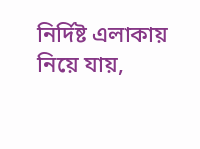নির্দিষ্ট এলাকায় নিয়ে যায়,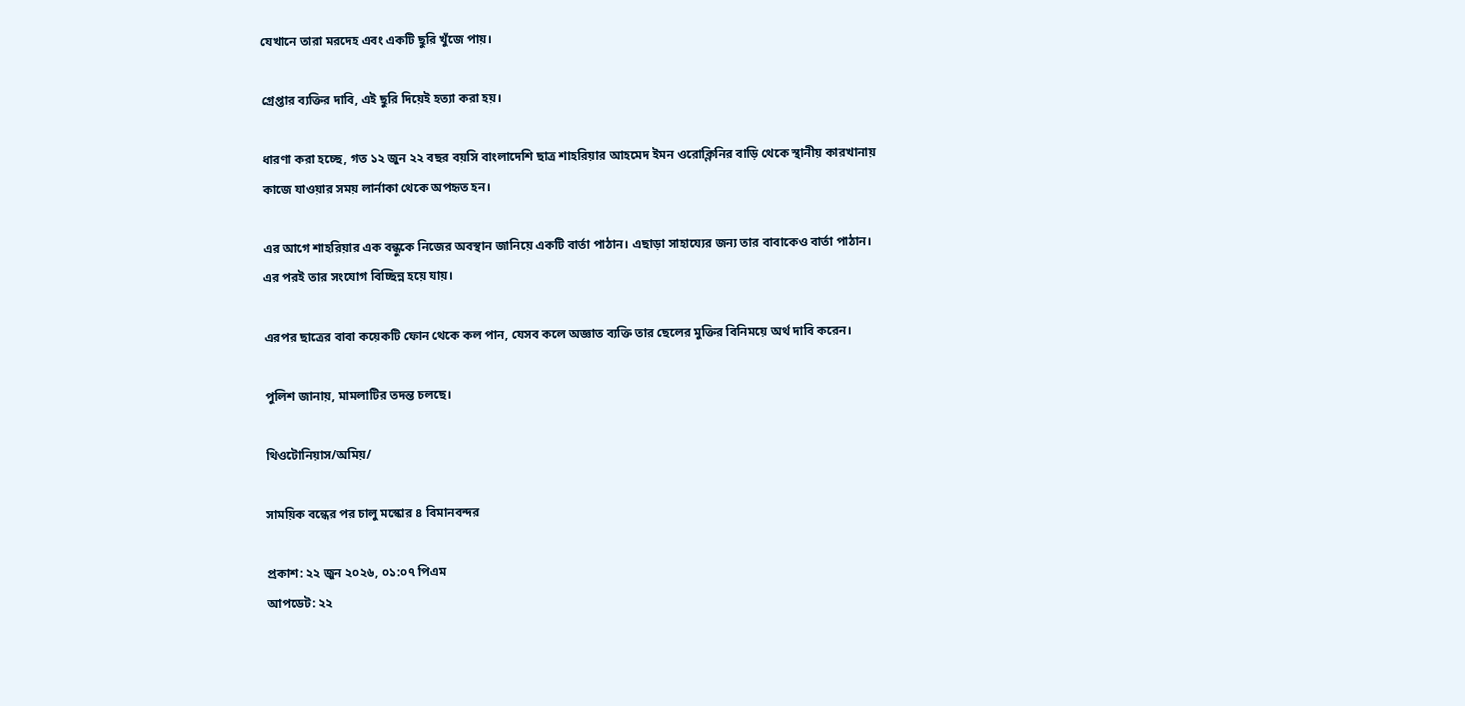যেখানে তারা মরদেহ এবং একটি ছুরি খুঁজে পায়।

গ্রেপ্তার ব্যক্তির দাবি, এই ছুরি দিয়েই হত্যা করা হয়।

ধারণা করা হচ্ছে, গত ১২ জুন ২২ বছর বয়সি বাংলাদেশি ছাত্র শাহরিয়ার আহমেদ ইমন ওরোক্লিনির বাড়ি থেকে স্থানীয় কারখানায় কাজে যাওয়ার সময় লার্নাকা থেকে অপহৃত হন।

এর আগে শাহরিয়ার এক বন্ধুকে নিজের অবস্থান জানিয়ে একটি বার্তা পাঠান। এছাড়া সাহায্যের জন্য তার বাবাকেও বার্তা পাঠান। এর পরই তার সংযোগ বিচ্ছিন্ন হয়ে যায়।

এরপর ছাত্রের বাবা কয়েকটি ফোন থেকে কল পান, যেসব কলে অজ্ঞাত ব্যক্তি তার ছেলের মুক্তির বিনিময়ে অর্থ দাবি করেন।

পুলিশ জানায়, মামলাটির তদন্ত চলছে।

থিওটোনিয়াস/অমিয়/

সাময়িক বন্ধের পর চালু মস্কোর ৪ বিমানবন্দর

প্রকাশ: ২২ জুন ২০২৬, ০১:০৭ পিএম
আপডেট: ২২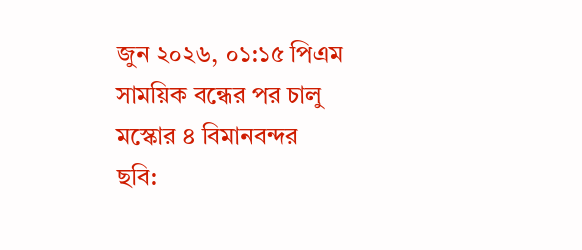জুন ২০২৬, ০১:১৫ পিএম
সাময়িক বন্ধের পর চালু মস্কোর ৪ বিমানবন্দর
ছবি: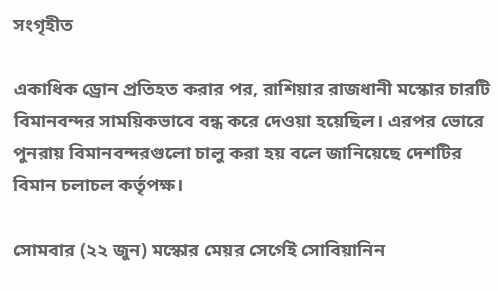সংগৃহীত

একাধিক ড্রোন প্রতিহত করার পর, রাশিয়ার রাজধানী মস্কোর চারটি বিমানবন্দর সাময়িকভাবে বন্ধ করে দেওয়া হয়েছিল। এরপর ভোরে পুনরায় বিমানবন্দরগুলো চালু করা হয় বলে জানিয়েছে দেশটির বিমান চলাচল কর্তৃপক্ষ।

সোমবার (২২ জুন) মস্কোর মেয়র সের্গেই সোবিয়ানিন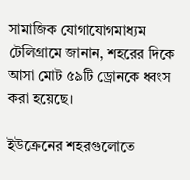সামাজিক যোগাযোগমাধ্যম টেলিগ্রামে জানান, শহরের দিকে আসা মোট ৫৯টি ড্রোনকে ধ্বংস করা হয়েছে।

ইউক্রেনের শহরগুলোতে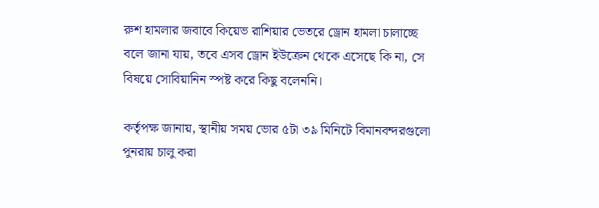রুশ হামলার জবাবে কিয়েভ রাশিয়ার ভেতরে ড্রোন হামলা চালাচ্ছে বলে জানা যায়, তবে এসব ড্রোন ইউক্রেন থেকে এসেছে কি না, সে বিষয়ে সোবিয়ানিন স্পষ্ট করে কিছু বলেননি।

কর্তৃপক্ষ জানায়, স্থানীয় সময় ভোর ৫টা ৩৯ মিনিটে বিমানবন্দরগুলো পুনরায় চালু করা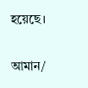হয়েছে।

আমান/